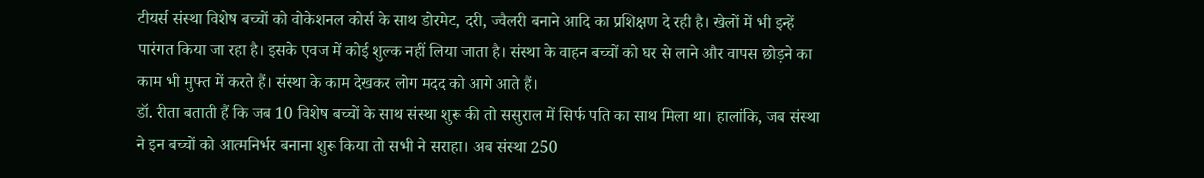टीयर्स संस्था विशेष बच्चों को वोकेशनल कोर्स के साथ डोरमेट, दरी, ज्वैलरी बनाने आदि का प्रशिक्षण दे रही है। खेलों में भी इन्हें पारंगत किया जा रहा है। इसके एवज में कोई शुल्क नहीं लिया जाता है। संस्था के वाहन बच्चों को घर से लाने और वापस छोड़ने का काम भी मुफ्त में करते हैं। संस्था के काम देखकर लोग मदद को आगे आते हैं।
डॉ. रीता बताती हैं कि जब 10 विशेष बच्चों के साथ संस्था शुरू की तो ससुराल में सिर्फ पति का साथ मिला था। हालांकि, जब संस्था ने इन बच्चों को आत्मनिर्भर बनाना शुरू किया तो सभी ने सराहा। अब संस्था 250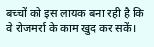बच्चों को इस लायक बना रही है कि वे रोजमर्रा के काम खुद कर सकें।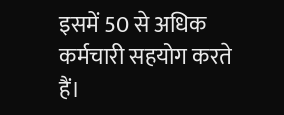इसमें 50 से अधिक कर्मचारी सहयोग करते हैं।